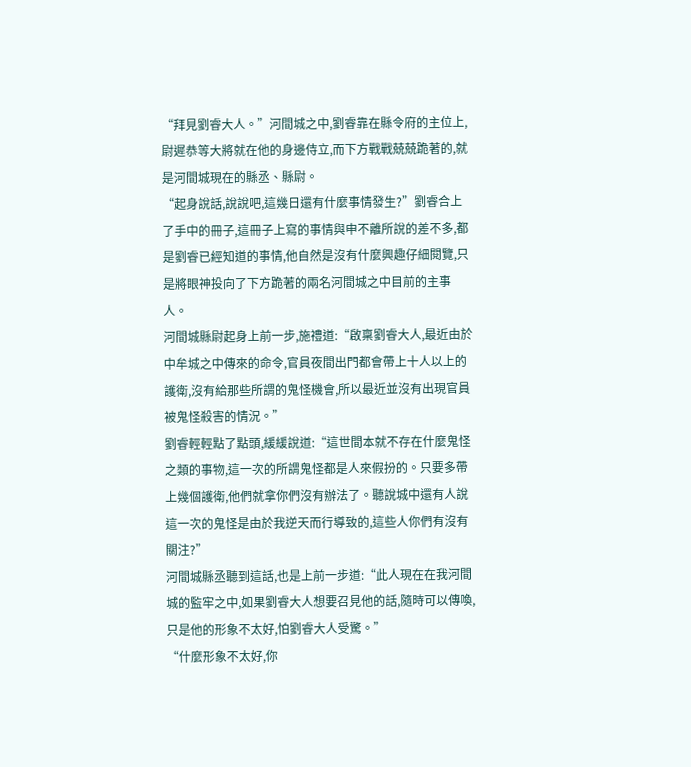“拜見劉睿大人。”河間城之中,劉睿靠在縣令府的主位上,尉遲恭等大將就在他的身邊侍立,而下方戰戰兢兢跪著的,就是河間城現在的縣丞、縣尉。
“起身說話,說說吧,這幾日還有什麼事情發生?”劉睿合上了手中的冊子,這冊子上寫的事情與申不離所說的差不多,都是劉睿已經知道的事情,他自然是沒有什麼興趣仔細閱覽,只是將眼神投向了下方跪著的兩名河間城之中目前的主事人。
河間城縣尉起身上前一步,施禮道:“啟稟劉睿大人,最近由於中牟城之中傳來的命令,官員夜間出門都會帶上十人以上的護衛,沒有給那些所謂的鬼怪機會,所以最近並沒有出現官員被鬼怪殺害的情況。”
劉睿輕輕點了點頭,緩緩說道:“這世間本就不存在什麼鬼怪之類的事物,這一次的所謂鬼怪都是人來假扮的。只要多帶上幾個護衛,他們就拿你們沒有辦法了。聽說城中還有人說這一次的鬼怪是由於我逆天而行導致的,這些人你們有沒有關注?”
河間城縣丞聽到這話,也是上前一步道:“此人現在在我河間城的監牢之中,如果劉睿大人想要召見他的話,隨時可以傳喚,只是他的形象不太好,怕劉睿大人受驚。”
“什麼形象不太好,你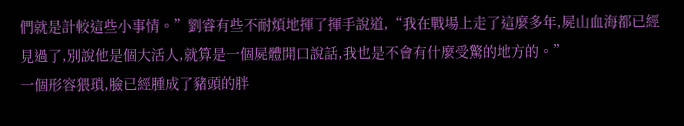們就是計較這些小事情。”劉睿有些不耐煩地揮了揮手說道,“我在戰場上走了這麼多年,屍山血海都已經見過了,別說他是個大活人,就算是一個屍體開口說話,我也是不會有什麼受驚的地方的。”
一個形容猥瑣,臉已經腫成了豬頭的胖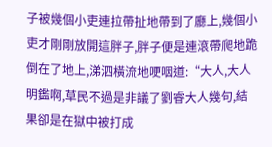子被幾個小吏連拉帶扯地帶到了廳上,幾個小吏才剛剛放開這胖子,胖子便是連滾帶爬地跪倒在了地上,涕泗橫流地哽咽道:“大人,大人明鑑啊,草民不過是非議了劉睿大人幾句,結果卻是在獄中被打成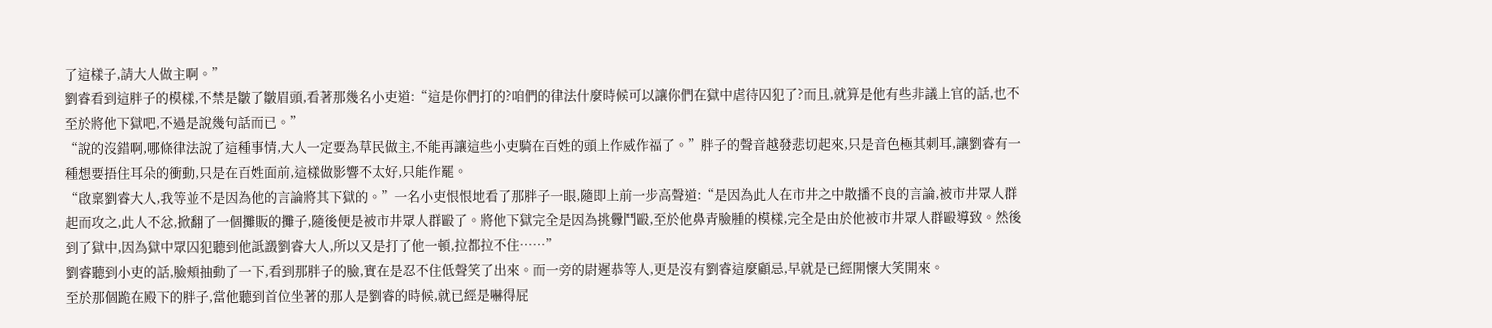了這樣子,請大人做主啊。”
劉睿看到這胖子的模樣,不禁是皺了皺眉頭,看著那幾名小吏道:“這是你們打的?咱們的律法什麼時候可以讓你們在獄中虐待囚犯了?而且,就算是他有些非議上官的話,也不至於將他下獄吧,不過是說幾句話而已。”
“說的沒錯啊,哪條律法說了這種事情,大人一定要為草民做主,不能再讓這些小吏騎在百姓的頭上作威作福了。”胖子的聲音越發悲切起來,只是音色極其刺耳,讓劉睿有一種想要捂住耳朵的衝動,只是在百姓面前,這樣做影響不太好,只能作罷。
“啟稟劉睿大人,我等並不是因為他的言論將其下獄的。”一名小吏恨恨地看了那胖子一眼,隨即上前一步高聲道:“是因為此人在市井之中散播不良的言論,被市井眾人群起而攻之,此人不忿,掀翻了一個攤販的攤子,隨後便是被市井眾人群毆了。將他下獄完全是因為挑釁鬥毆,至於他鼻青臉腫的模樣,完全是由於他被市井眾人群毆導致。然後到了獄中,因為獄中眾囚犯聽到他詆譭劉睿大人,所以又是打了他一頓,拉都拉不住……”
劉睿聽到小吏的話,臉頰抽動了一下,看到那胖子的臉,實在是忍不住低聲笑了出來。而一旁的尉遲恭等人,更是沒有劉睿這麼顧忌,早就是已經開懷大笑開來。
至於那個跪在殿下的胖子,當他聽到首位坐著的那人是劉睿的時候,就已經是嚇得屁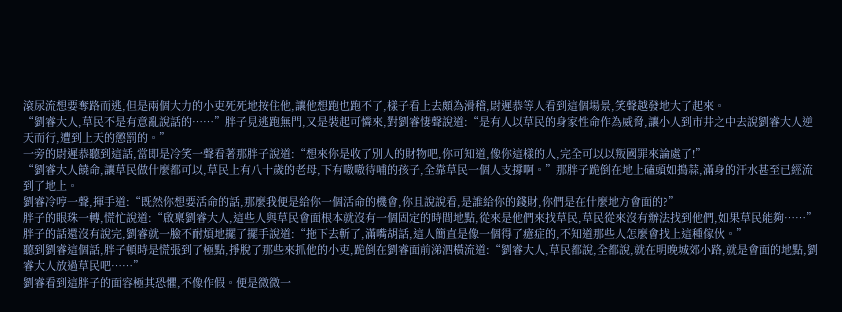滾尿流想要奪路而逃,但是兩個大力的小吏死死地按住他,讓他想跑也跑不了,樣子看上去頗為滑稽,尉遲恭等人看到這個場景,笑聲越發地大了起來。
“劉睿大人,草民不是有意亂說話的……”胖子見逃跑無門,又是裝起可憐來,對劉睿悽聲說道:“是有人以草民的身家性命作為威脅,讓小人到市井之中去說劉睿大人逆天而行,遭到上天的懲罰的。”
一旁的尉遲恭聽到這話,當即是冷笑一聲看著那胖子說道:“想來你是收了別人的財物吧,你可知道,像你這樣的人,完全可以以叛國罪來論處了!”
“劉睿大人饒命,讓草民做什麼都可以,草民上有八十歲的老母,下有嗷嗷待哺的孩子,全靠草民一個人支撐啊。”那胖子跪倒在地上磕頭如搗蒜,滿身的汗水甚至已經流到了地上。
劉睿冷哼一聲,揮手道:“既然你想要活命的話,那麼我便是給你一個活命的機會,你且說說看,是誰給你的錢財,你們是在什麼地方會面的?”
胖子的眼珠一轉,慌忙說道:“啟稟劉睿大人,這些人與草民會面根本就沒有一個固定的時間地點,從來是他們來找草民,草民從來沒有辦法找到他們,如果草民能夠……”
胖子的話還沒有說完,劉睿就一臉不耐煩地擺了擺手說道:“拖下去斬了,滿嘴胡話,這人簡直是像一個得了癔症的,不知道那些人怎麼會找上這種傢伙。”
聽到劉睿這個話,胖子頓時是慌張到了極點,掙脫了那些來抓他的小吏,跪倒在劉睿面前涕泗橫流道:“劉睿大人,草民都說,全都說,就在明晚城郊小路,就是會面的地點,劉睿大人放過草民吧……”
劉睿看到這胖子的面容極其恐懼,不像作假。便是微微一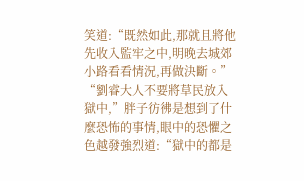笑道:“既然如此,那就且將他先收入監牢之中,明晚去城郊小路看看情況,再做決斷。”
“劉睿大人不要將草民放入獄中,”胖子彷彿是想到了什麼恐怖的事情,眼中的恐懼之色越發強烈道:“獄中的都是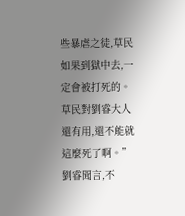些暴虐之徒,草民如果到獄中去,一定會被打死的。草民對劉睿大人還有用,還不能就這麼死了啊。”
劉睿聞言,不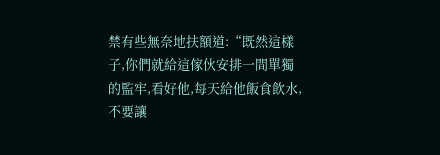禁有些無奈地扶額道:“既然這樣子,你們就給這傢伙安排一間單獨的監牢,看好他,每天給他飯食飲水,不要讓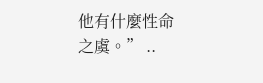他有什麼性命之虞。” ..